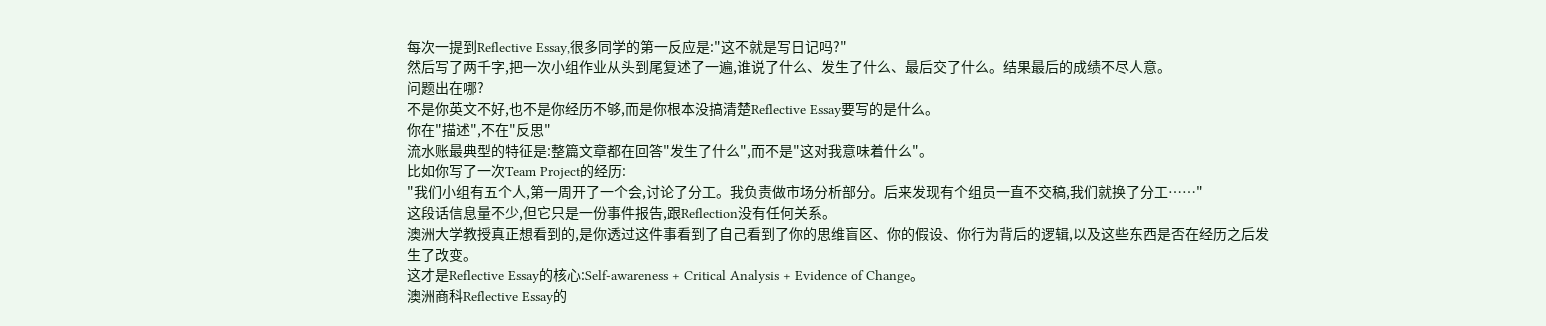每次一提到Reflective Essay,很多同学的第一反应是:"这不就是写日记吗?"
然后写了两千字,把一次小组作业从头到尾复述了一遍,谁说了什么、发生了什么、最后交了什么。结果最后的成绩不尽人意。
问题出在哪?
不是你英文不好,也不是你经历不够,而是你根本没搞清楚Reflective Essay要写的是什么。
你在"描述",不在"反思"
流水账最典型的特征是:整篇文章都在回答"发生了什么",而不是"这对我意味着什么"。
比如你写了一次Team Project的经历:
"我们小组有五个人,第一周开了一个会,讨论了分工。我负责做市场分析部分。后来发现有个组员一直不交稿,我们就换了分工……"
这段话信息量不少,但它只是一份事件报告,跟Reflection没有任何关系。
澳洲大学教授真正想看到的,是你透过这件事看到了自己看到了你的思维盲区、你的假设、你行为背后的逻辑,以及这些东西是否在经历之后发生了改变。
这才是Reflective Essay的核心:Self-awareness + Critical Analysis + Evidence of Change。
澳洲商科Reflective Essay的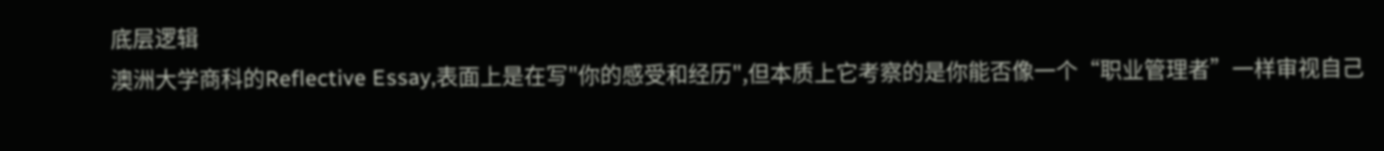底层逻辑
澳洲大学商科的Reflective Essay,表面上是在写"你的感受和经历",但本质上它考察的是你能否像一个“职业管理者”一样审视自己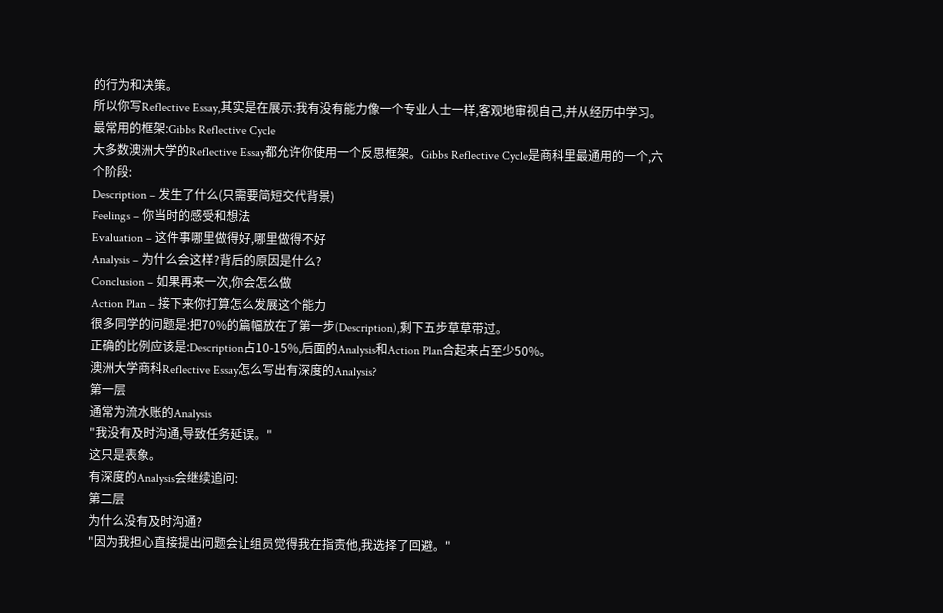的行为和决策。
所以你写Reflective Essay,其实是在展示:我有没有能力像一个专业人士一样,客观地审视自己,并从经历中学习。
最常用的框架:Gibbs Reflective Cycle
大多数澳洲大学的Reflective Essay都允许你使用一个反思框架。Gibbs Reflective Cycle是商科里最通用的一个,六个阶段:
Description – 发生了什么(只需要简短交代背景)
Feelings – 你当时的感受和想法
Evaluation – 这件事哪里做得好,哪里做得不好
Analysis – 为什么会这样?背后的原因是什么?
Conclusion – 如果再来一次,你会怎么做
Action Plan – 接下来你打算怎么发展这个能力
很多同学的问题是:把70%的篇幅放在了第一步(Description),剩下五步草草带过。
正确的比例应该是:Description占10-15%,后面的Analysis和Action Plan合起来占至少50%。
澳洲大学商科Reflective Essay怎么写出有深度的Analysis?
第一层
通常为流水账的Analysis
"我没有及时沟通,导致任务延误。"
这只是表象。
有深度的Analysis会继续追问:
第二层
为什么没有及时沟通?
"因为我担心直接提出问题会让组员觉得我在指责他,我选择了回避。"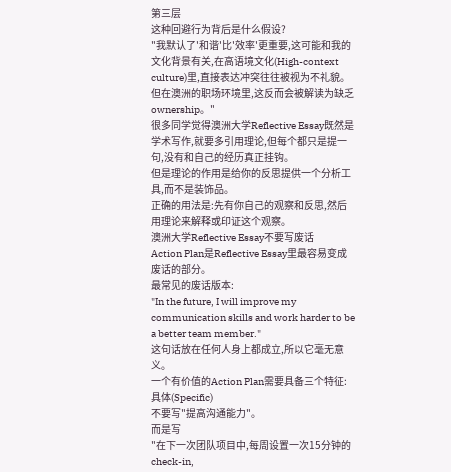第三层
这种回避行为背后是什么假设?
"我默认了'和谐'比'效率'更重要,这可能和我的文化背景有关,在高语境文化(High-context culture)里,直接表达冲突往往被视为不礼貌。但在澳洲的职场环境里,这反而会被解读为缺乏ownership。"
很多同学觉得澳洲大学Reflective Essay既然是学术写作,就要多引用理论,但每个都只是提一句,没有和自己的经历真正挂钩。
但是理论的作用是给你的反思提供一个分析工具,而不是装饰品。
正确的用法是:先有你自己的观察和反思,然后用理论来解释或印证这个观察。
澳洲大学Reflective Essay不要写废话
Action Plan是Reflective Essay里最容易变成废话的部分。
最常见的废话版本:
"In the future, I will improve my communication skills and work harder to be a better team member."
这句话放在任何人身上都成立,所以它毫无意义。
一个有价值的Action Plan需要具备三个特征:
具体(Specific)
不要写"提高沟通能力"。
而是写
"在下一次团队项目中,每周设置一次15分钟的check-in,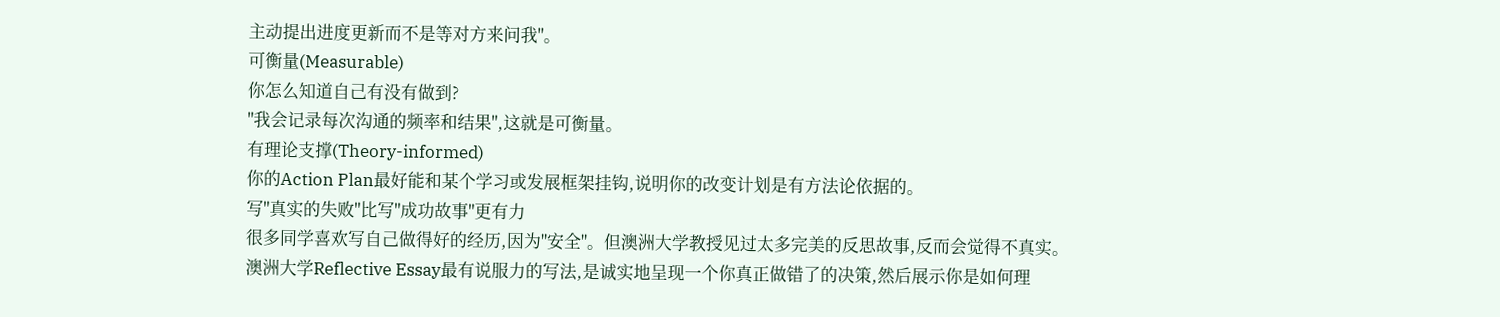主动提出进度更新而不是等对方来问我"。
可衡量(Measurable)
你怎么知道自己有没有做到?
"我会记录每次沟通的频率和结果",这就是可衡量。
有理论支撑(Theory-informed)
你的Action Plan最好能和某个学习或发展框架挂钩,说明你的改变计划是有方法论依据的。
写"真实的失败"比写"成功故事"更有力
很多同学喜欢写自己做得好的经历,因为"安全"。但澳洲大学教授见过太多完美的反思故事,反而会觉得不真实。
澳洲大学Reflective Essay最有说服力的写法,是诚实地呈现一个你真正做错了的决策,然后展示你是如何理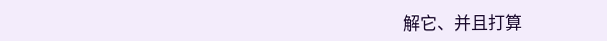解它、并且打算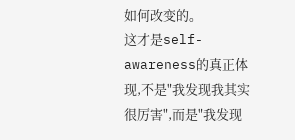如何改变的。
这才是self-awareness的真正体现,不是"我发现我其实很厉害",而是"我发现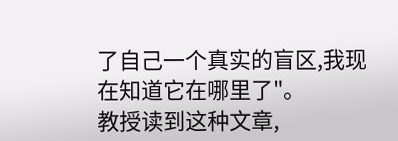了自己一个真实的盲区,我现在知道它在哪里了"。
教授读到这种文章,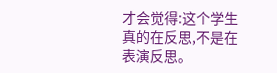才会觉得:这个学生真的在反思,不是在表演反思。